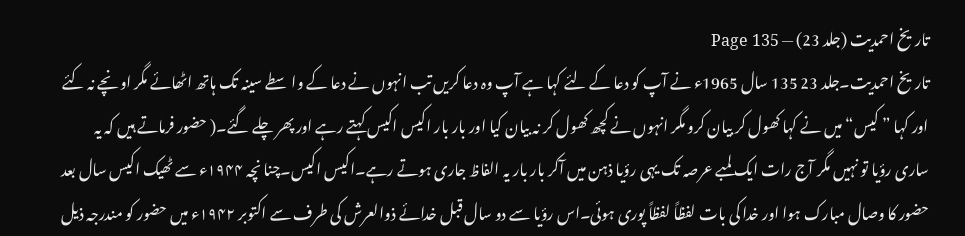تاریخ احمدیت (جلد 23) — Page 135
تاریخ احمدیت۔جلد 23 135 سال 1965ء نے آپ کو دعا کے لئے کہا ہے آپ وہ دعا کریں تب انہوں نے دعا کے واسطے سینہ تک ہاتھ اٹھائے مگر اونچے نہ کئے اور کہا ” کیس“ میں نے کہا کھول کر بیان کرو مگر انہوں نے کچھ کھول کر نہ بیان کیا اور بار بار اکیس اکیس کہتے رہے اور پھر چلے گئے۔( حضور فرماتے ہیں کہ یہ ساری رؤیا تو نہیں مگر آج رات ایک لمبے عرصہ تک یہی رؤیا ذہن میں آکر بار بار یہ الفاظ جاری ہوتے رہے۔اکیس اکیس۔چنا نچہ ۱۹۴۴ء سے ٹھیک اکیس سال بعد حضور کا وصال مبارک ہوا اور خدا کی بات لفظاً لفظاً پوری ہوئی۔اس رؤیا سے دو سال قبل خدائے ذوالعرش کی طرف سے اکتوبر ۱۹۴۲ء میں حضور کو مندرجہ ذیل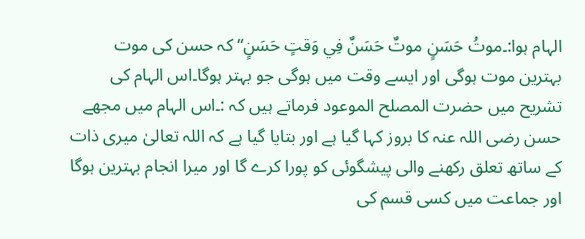الہام ہوا:۔موتُ حَسَنٍ موتٌ حَسَنٌ فِي وَقتٍ حَسَنٍ“ کہ حسن کی موت بہترین موت ہوگی اور ایسے وقت میں ہوگی جو بہتر ہوگا۔اس الہام کی تشریح میں حضرت المصلح الموعود فرماتے ہیں کہ :۔اس الہام میں مجھے حسن رضی اللہ عنہ کا بروز کہا گیا ہے اور بتایا گیا ہے کہ اللہ تعالیٰ میری ذات کے ساتھ تعلق رکھنے والی پیشگوئی کو پورا کرے گا اور میرا انجام بہترین ہوگا اور جماعت میں کسی قسم کی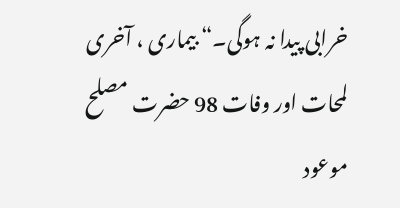خرابی پیدا نہ ہوگی۔“ بیماری ، آخری لمحات اور وفات 98 حضرت مصلح موعود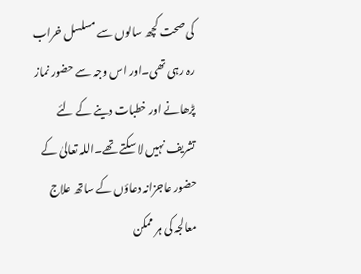کی صحت کچھ سالوں سے مسلسل خراب رہ رہی تھی۔اور اس وجہ سے حضور نماز پڑھانے اور خطبات دینے کے لئے تشریف نہیں لا سکتے تھے۔اللہ تعالیٰ کے حضور عاجزانہ دعاؤں کے ساتھ علاج معالجہ کی ہر ممکن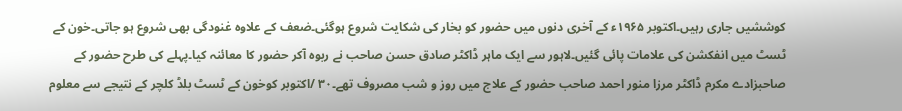کوششیں جاری رہیں۔اکتوبر ۱۹۶۵ء کے آخری دنوں میں حضور کو بخار کی شکایت شروع ہوگئی۔ضعف کے علاوہ غنودگی بھی شروع ہو جاتی۔خون کے ٹسٹ میں انفکشن کی علامات پائی گئیں۔لاہور سے ایک ماہر ڈاکٹر صادق حسن صاحب نے ربوہ آکر حضور کا معائنہ کیا۔پہلے کی طرح حضور کے صاحبزادے مکرم ڈاکٹر مرزا منور احمد صاحب حضور کے علاج میں روز و شب مصروف تھے۔۳۰ /اکتوبر کوخون کے ٹسٹ بلڈ کلچر کے نتیجے سے معلوم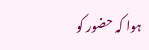ہوا کہ حضور کو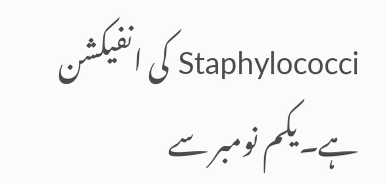Staphylococci کی انفیکشن ہے۔یکم نومبر سے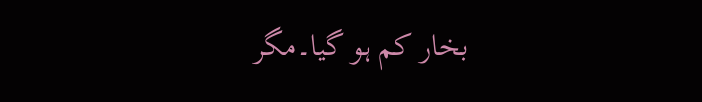بخار کم ہو گیا۔مگر